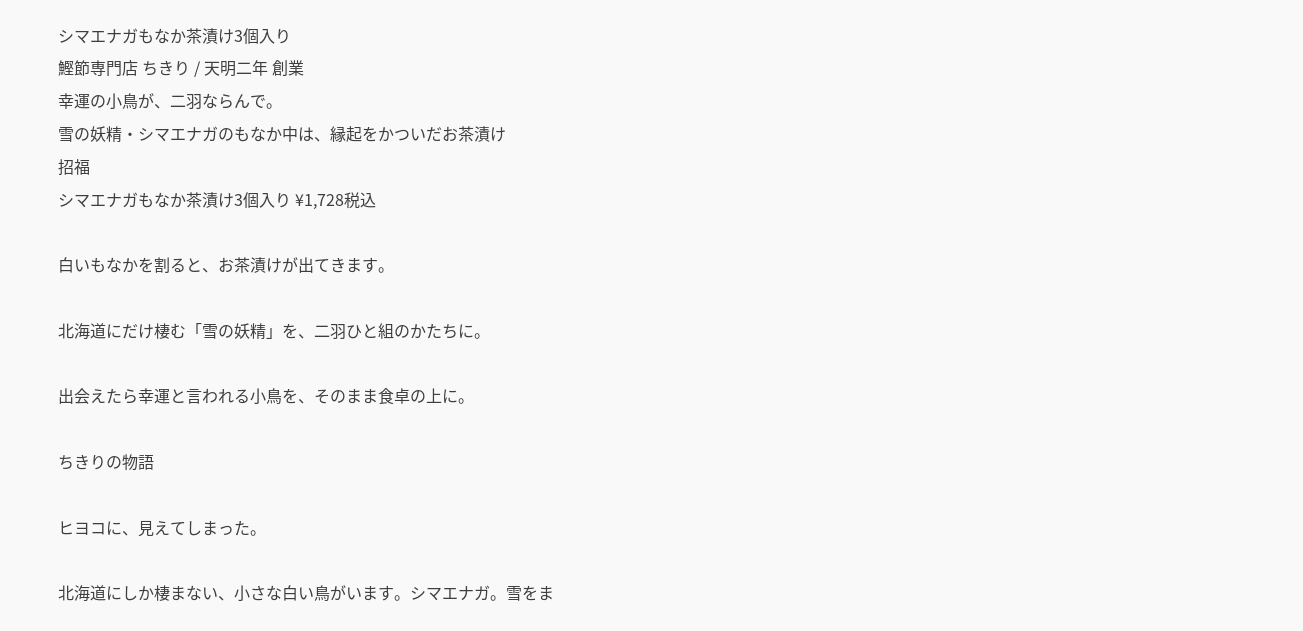シマエナガもなか茶漬け3個入り
鰹節専門店 ちきり / 天明二年 創業
幸運の小鳥が、二羽ならんで。
雪の妖精・シマエナガのもなか中は、縁起をかついだお茶漬け
招福
シマエナガもなか茶漬け3個入り ¥1,728税込

白いもなかを割ると、お茶漬けが出てきます。

北海道にだけ棲む「雪の妖精」を、二羽ひと組のかたちに。

出会えたら幸運と言われる小鳥を、そのまま食卓の上に。

ちきりの物語

ヒヨコに、見えてしまった。

北海道にしか棲まない、小さな白い鳥がいます。シマエナガ。雪をま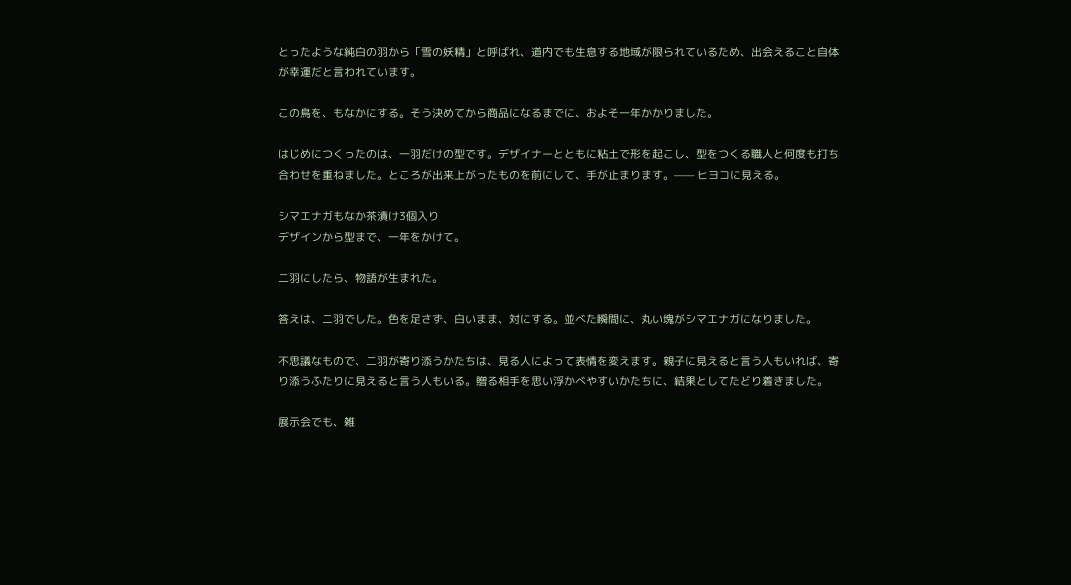とったような純白の羽から「雪の妖精」と呼ばれ、道内でも生息する地域が限られているため、出会えること自体が幸運だと言われています。

この鳥を、もなかにする。そう決めてから商品になるまでに、およそ一年かかりました。

はじめにつくったのは、一羽だけの型です。デザイナーとともに粘土で形を起こし、型をつくる職人と何度も打ち合わせを重ねました。ところが出来上がったものを前にして、手が止まります。—— ヒヨコに見える。

シマエナガもなか茶漬け3個入り
デザインから型まで、一年をかけて。

二羽にしたら、物語が生まれた。

答えは、二羽でした。色を足さず、白いまま、対にする。並べた瞬間に、丸い塊がシマエナガになりました。

不思議なもので、二羽が寄り添うかたちは、見る人によって表情を変えます。親子に見えると言う人もいれば、寄り添うふたりに見えると言う人もいる。贈る相手を思い浮かべやすいかたちに、結果としてたどり着きました。

展示会でも、雑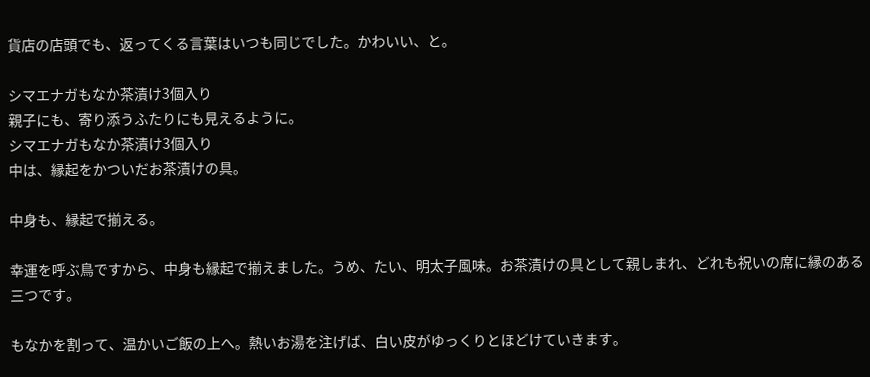貨店の店頭でも、返ってくる言葉はいつも同じでした。かわいい、と。

シマエナガもなか茶漬け3個入り
親子にも、寄り添うふたりにも見えるように。
シマエナガもなか茶漬け3個入り
中は、縁起をかついだお茶漬けの具。

中身も、縁起で揃える。

幸運を呼ぶ鳥ですから、中身も縁起で揃えました。うめ、たい、明太子風味。お茶漬けの具として親しまれ、どれも祝いの席に縁のある三つです。

もなかを割って、温かいご飯の上へ。熱いお湯を注げば、白い皮がゆっくりとほどけていきます。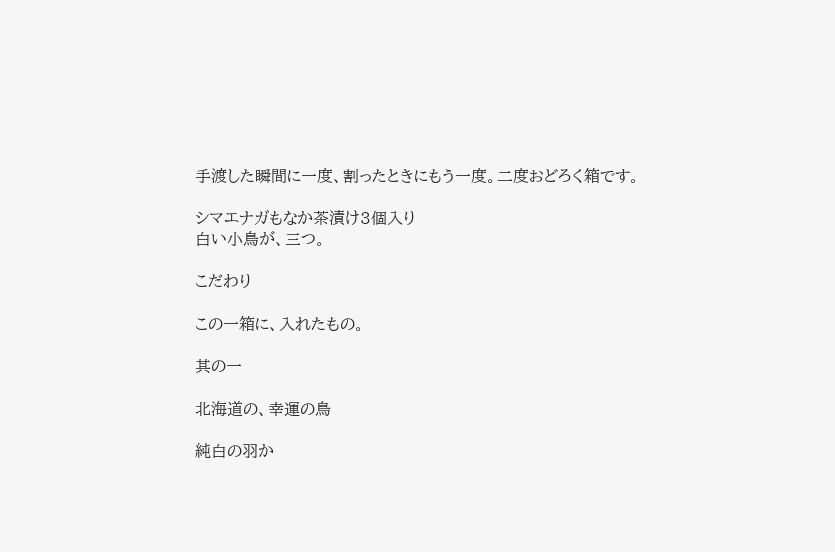手渡した瞬間に一度、割ったときにもう一度。二度おどろく箱です。

シマエナガもなか茶漬け3個入り
白い小鳥が、三つ。

こだわり

この一箱に、入れたもの。

其の一

北海道の、幸運の鳥

純白の羽か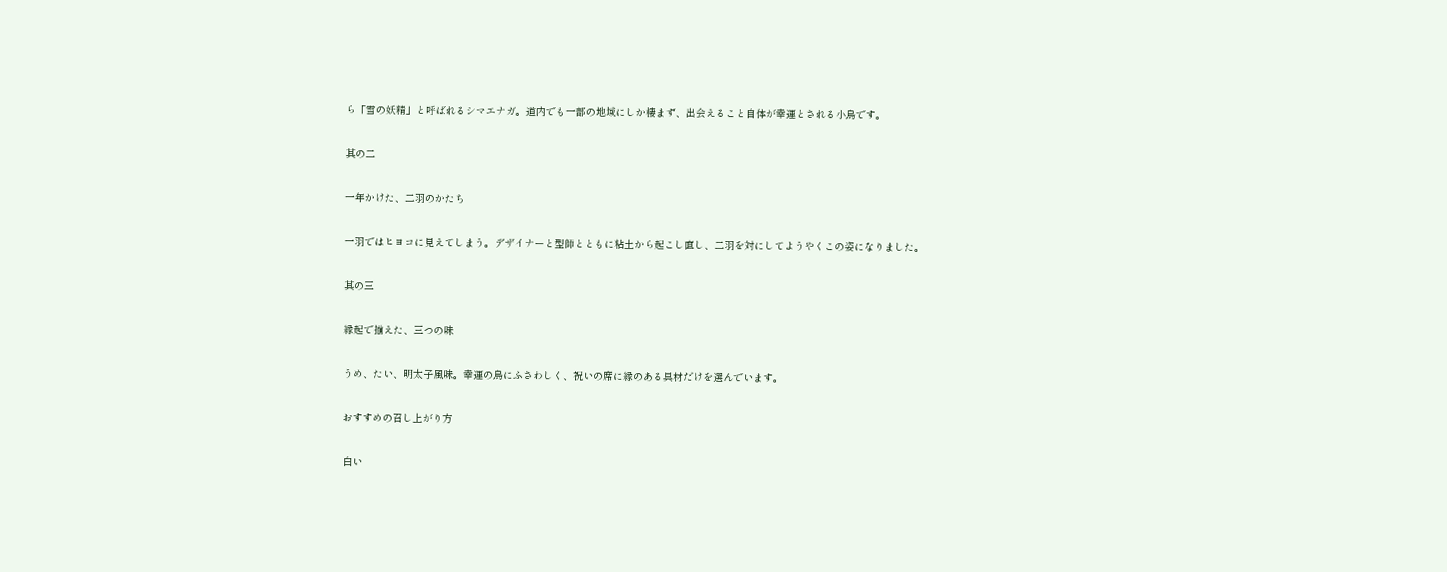ら「雪の妖精」と呼ばれるシマエナガ。道内でも一部の地域にしか棲まず、出会えること自体が幸運とされる小鳥です。

其の二

一年かけた、二羽のかたち

一羽ではヒヨコに見えてしまう。デザイナーと型師とともに粘土から起こし直し、二羽を対にしてようやくこの姿になりました。

其の三

縁起で揃えた、三つの味

うめ、たい、明太子風味。幸運の鳥にふさわしく、祝いの席に縁のある具材だけを選んでいます。

おすすめの召し上がり方

白い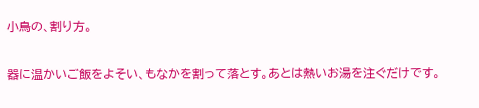小鳥の、割り方。

器に温かいご飯をよそい、もなかを割って落とす。あとは熱いお湯を注ぐだけです。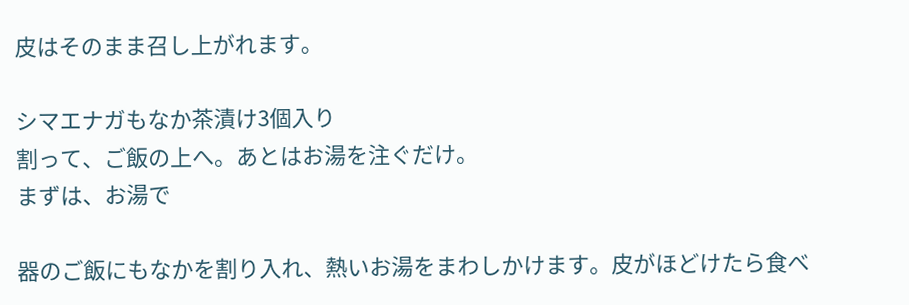皮はそのまま召し上がれます。

シマエナガもなか茶漬け3個入り
割って、ご飯の上へ。あとはお湯を注ぐだけ。
まずは、お湯で

器のご飯にもなかを割り入れ、熱いお湯をまわしかけます。皮がほどけたら食べ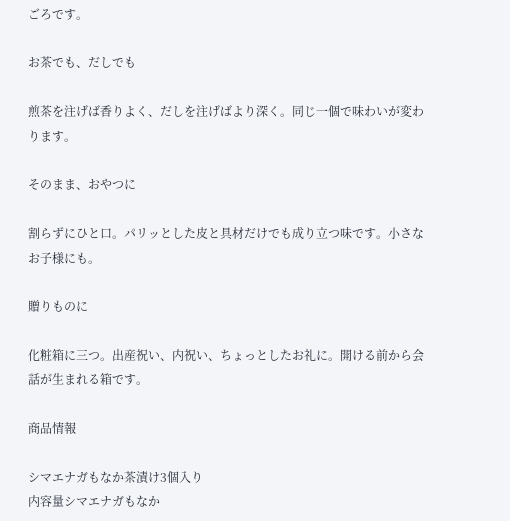ごろです。

お茶でも、だしでも

煎茶を注げば香りよく、だしを注げばより深く。同じ一個で味わいが変わります。

そのまま、おやつに

割らずにひと口。パリッとした皮と具材だけでも成り立つ味です。小さなお子様にも。

贈りものに

化粧箱に三つ。出産祝い、内祝い、ちょっとしたお礼に。開ける前から会話が生まれる箱です。

商品情報

シマエナガもなか茶漬け3個入り
内容量シマエナガもなか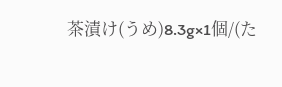茶漬け(うめ)8.3g×1個/(た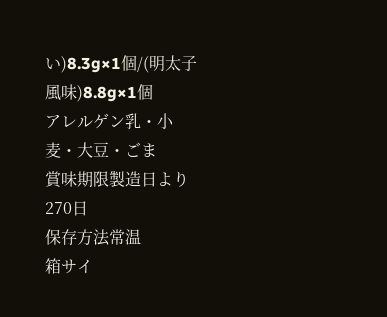い)8.3g×1個/(明太子風味)8.8g×1個
アレルゲン乳・小麦・大豆・ごま
賞味期限製造日より270日
保存方法常温
箱サイ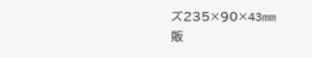ズ235×90×43mm
販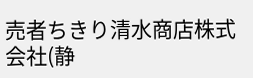売者ちきり清水商店株式会社(静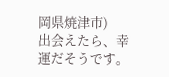岡県焼津市)
出会えたら、幸運だそうです。